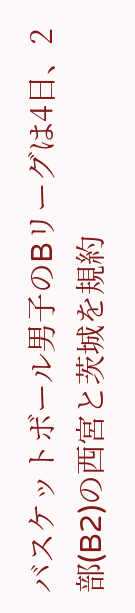バスケットボール男子のBリーグは4日、2部(B2)の西宮と茨城を規約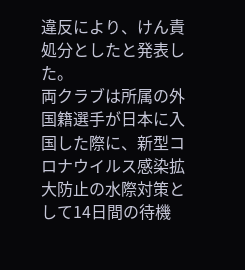違反により、けん責処分としたと発表した。
両クラブは所属の外国籍選手が日本に入国した際に、新型コロナウイルス感染拡大防止の水際対策として14日間の待機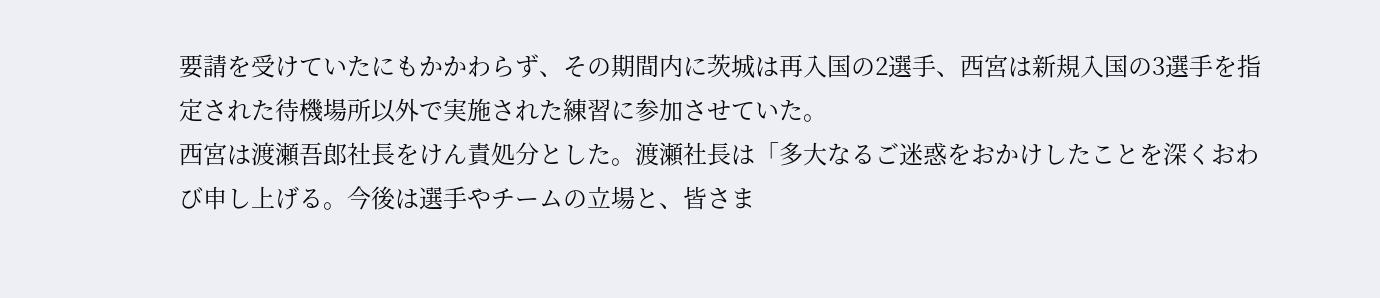要請を受けていたにもかかわらず、その期間内に茨城は再入国の2選手、西宮は新規入国の3選手を指定された待機場所以外で実施された練習に参加させていた。
西宮は渡瀬吾郎社長をけん責処分とした。渡瀬社長は「多大なるご迷惑をおかけしたことを深くおわび申し上げる。今後は選手やチームの立場と、皆さま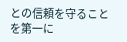との信頼を守ることを第一に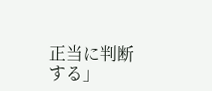正当に判断する」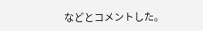などとコメントした。